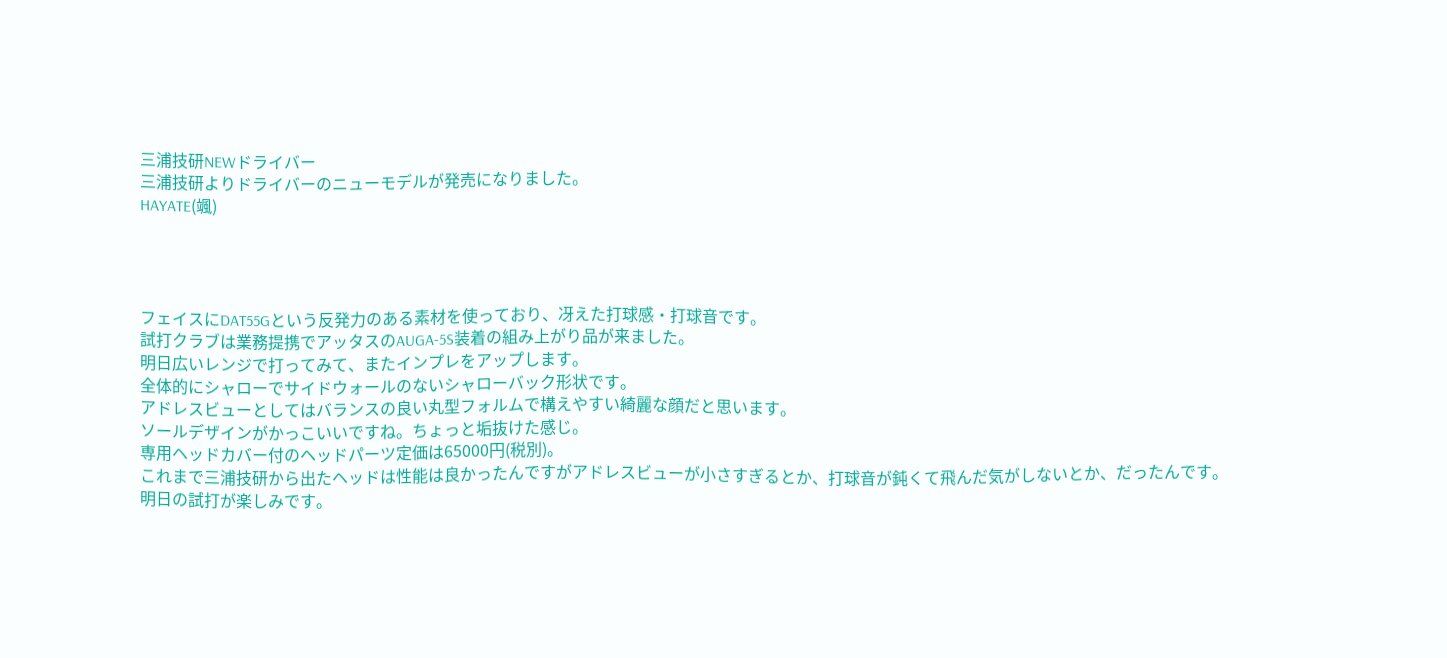三浦技研NEWドライバー
三浦技研よりドライバーのニューモデルが発売になりました。
HAYATE(颯)




フェイスにDAT55Gという反発力のある素材を使っており、冴えた打球感・打球音です。
試打クラブは業務提携でアッタスのAUGA-5S装着の組み上がり品が来ました。
明日広いレンジで打ってみて、またインプレをアップします。
全体的にシャローでサイドウォールのないシャローバック形状です。
アドレスビューとしてはバランスの良い丸型フォルムで構えやすい綺麗な顔だと思います。
ソールデザインがかっこいいですね。ちょっと垢抜けた感じ。
専用ヘッドカバー付のヘッドパーツ定価は65000円(税別)。
これまで三浦技研から出たヘッドは性能は良かったんですがアドレスビューが小さすぎるとか、打球音が鈍くて飛んだ気がしないとか、だったんです。
明日の試打が楽しみです。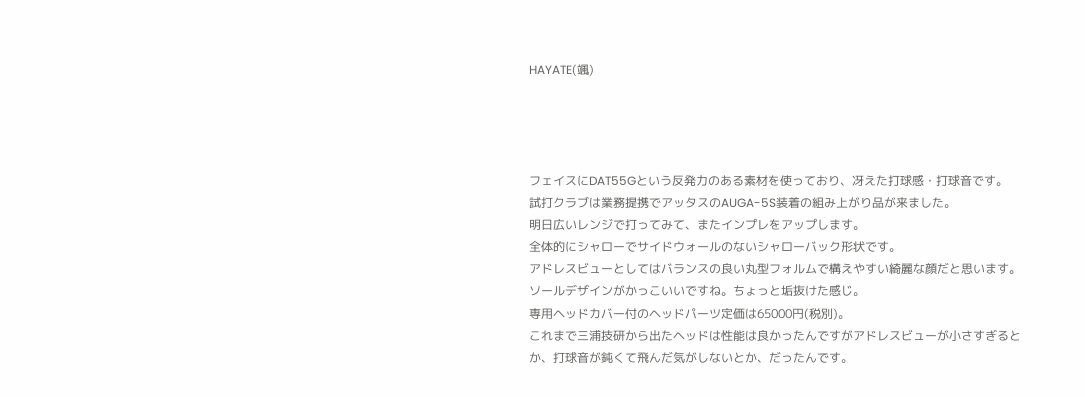HAYATE(颯)




フェイスにDAT55Gという反発力のある素材を使っており、冴えた打球感・打球音です。
試打クラブは業務提携でアッタスのAUGA-5S装着の組み上がり品が来ました。
明日広いレンジで打ってみて、またインプレをアップします。
全体的にシャローでサイドウォールのないシャローバック形状です。
アドレスビューとしてはバランスの良い丸型フォルムで構えやすい綺麗な顔だと思います。
ソールデザインがかっこいいですね。ちょっと垢抜けた感じ。
専用ヘッドカバー付のヘッドパーツ定価は65000円(税別)。
これまで三浦技研から出たヘッドは性能は良かったんですがアドレスビューが小さすぎるとか、打球音が鈍くて飛んだ気がしないとか、だったんです。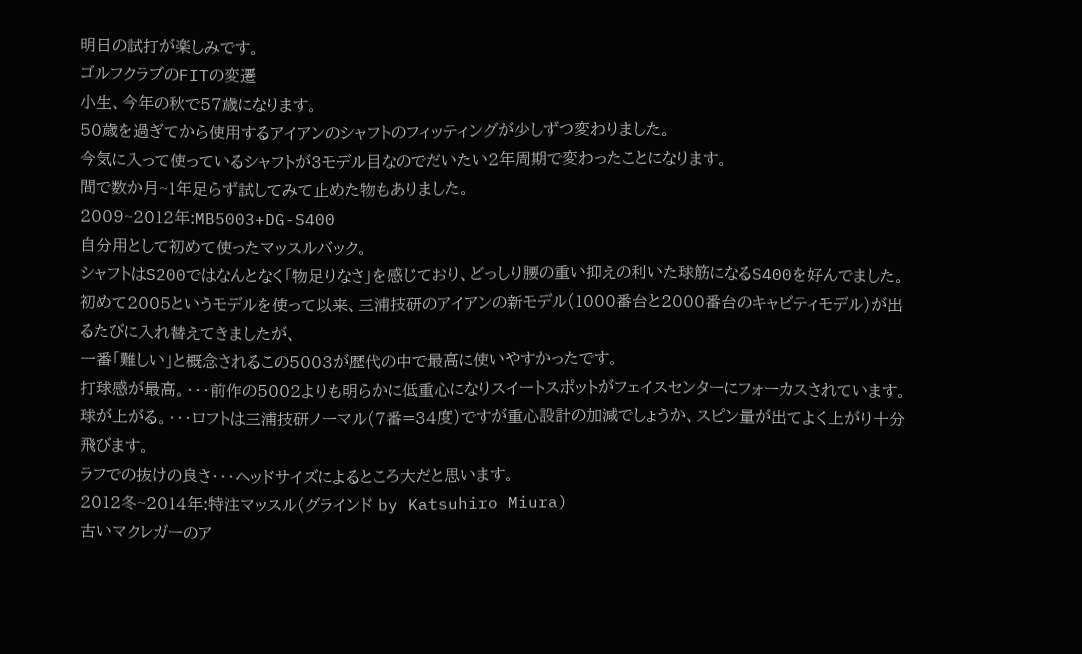明日の試打が楽しみです。
ゴルフクラブのFITの変遷
小生、今年の秋で57歳になります。
50歳を過ぎてから使用するアイアンのシャフトのフィッティングが少しずつ変わりました。
今気に入って使っているシャフトが3モデル目なのでだいたい2年周期で変わったことになります。
間で数か月~1年足らず試してみて止めた物もありました。
2009~2012年:MB5003+DG-S400
自分用として初めて使ったマッスルバック。
シャフトはS200ではなんとなく「物足りなさ」を感じており、どっしり腰の重い抑えの利いた球筋になるS400を好んでました。
初めて2005というモデルを使って以来、三浦技研のアイアンの新モデル(1000番台と2000番台のキャビティモデル)が出るたびに入れ替えてきましたが、
一番「難しい」と概念されるこの5003が歴代の中で最高に使いやすかったです。
打球感が最高。・・・前作の5002よりも明らかに低重心になりスイートスポットがフェイスセンターにフォーカスされています。
球が上がる。・・・ロフトは三浦技研ノーマル(7番=34度)ですが重心設計の加減でしょうか、スピン量が出てよく上がり十分飛びます。
ラフでの抜けの良さ・・・ヘッドサイズによるところ大だと思います。
2012冬~2014年:特注マッスル(グラインド by Katsuhiro Miura)
古いマクレガーのア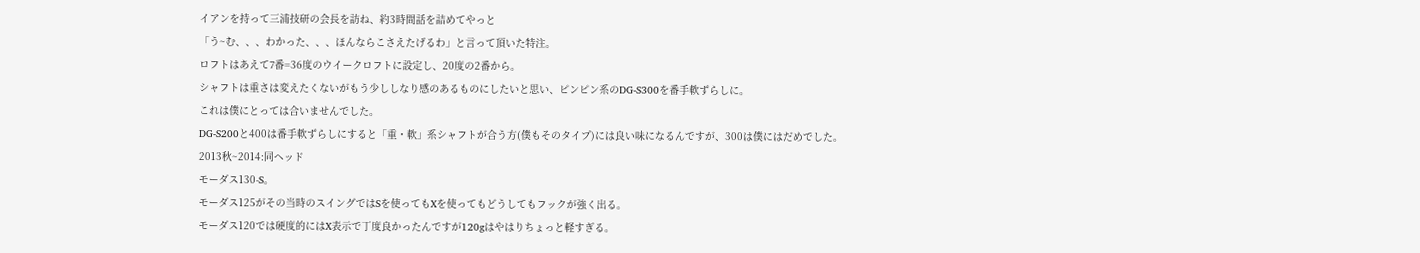イアンを持って三浦技研の会長を訪ね、約3時間話を詰めてやっと
「う~む、、、わかった、、、ほんならこさえたげるわ」と言って頂いた特注。
ロフトはあえて7番=36度のウイークロフトに設定し、20度の2番から。
シャフトは重さは変えたくないがもう少ししなり感のあるものにしたいと思い、ピンピン系のDG-S300を番手軟ずらしに。
これは僕にとっては合いませんでした。
DG-S200と400は番手軟ずらしにすると「重・軟」系シャフトが合う方(僕もそのタイプ)には良い味になるんですが、300は僕にはだめでした。
2013秋~2014:同ヘッド
モーダス130-S。
モーダス125がその当時のスイングではSを使ってもXを使ってもどうしてもフックが強く出る。
モーダス120では硬度的にはX表示で丁度良かったんですが120gはやはりちょっと軽すぎる。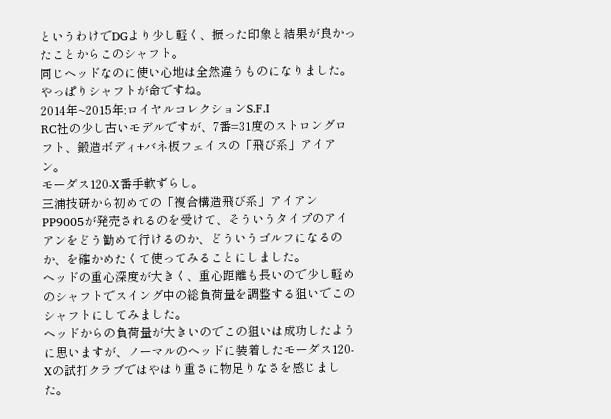というわけでDGより少し軽く、振った印象と結果が良かったことからこのシャフト。
同じヘッドなのに使い心地は全然違うものになりました。やっぱりシャフトが命ですね。
2014年~2015年:ロイヤルコレクションS.F.I
RC社の少し古いモデルですが、7番=31度のストロングロフト、鍛造ボディ+バネ板フェイスの「飛び系」アイアン。
モーダス120-X番手軟ずらし。
三浦技研から初めての「複合構造飛び系」アイアンPP9005が発売されるのを受けて、そういうタイプのアイアンをどう勧めて行けるのか、どういうゴルフになるのか、を確かめたくて使ってみることにしました。
ヘッドの重心深度が大きく、重心距離も長いので少し軽めのシャフトでスイング中の総負荷量を調整する狙いでこのシャフトにしてみました。
ヘッドからの負荷量が大きいのでこの狙いは成功したように思いますが、ノーマルのヘッドに装着したモーダス120-Xの試打クラブではやはり重さに物足りなさを感じました。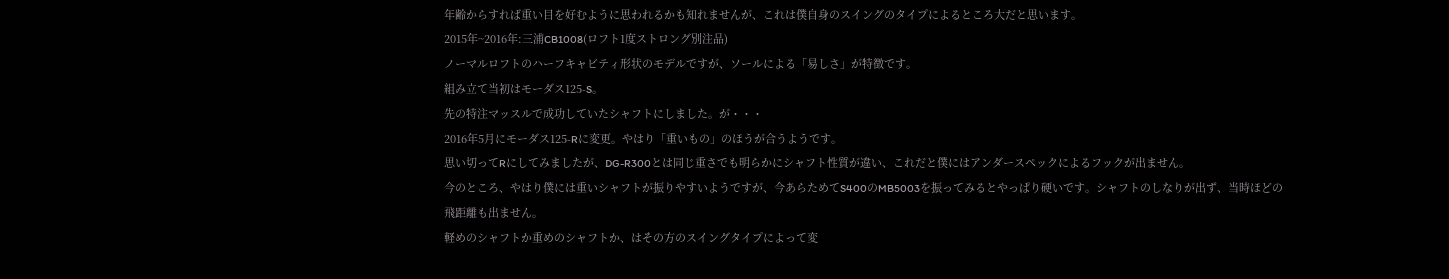年齢からすれば重い目を好むように思われるかも知れませんが、これは僕自身のスイングのタイプによるところ大だと思います。
2015年~2016年:三浦CB1008(ロフト1度ストロング別注品)
ノーマルロフトのハーフキャビティ形状のモデルですが、ソールによる「易しさ」が特徴です。
組み立て当初はモーダス125-S。
先の特注マッスルで成功していたシャフトにしました。が・・・
2016年5月にモーダス125-Rに変更。やはり「重いもの」のほうが合うようです。
思い切ってRにしてみましたが、DG-R300とは同じ重さでも明らかにシャフト性質が違い、これだと僕にはアンダースペックによるフックが出ません。
今のところ、やはり僕には重いシャフトが振りやすいようですが、今あらためてS400のMB5003を振ってみるとやっぱり硬いです。シャフトのしなりが出ず、当時ほどの飛距離も出ません。
軽めのシャフトか重めのシャフトか、はその方のスイングタイプによって変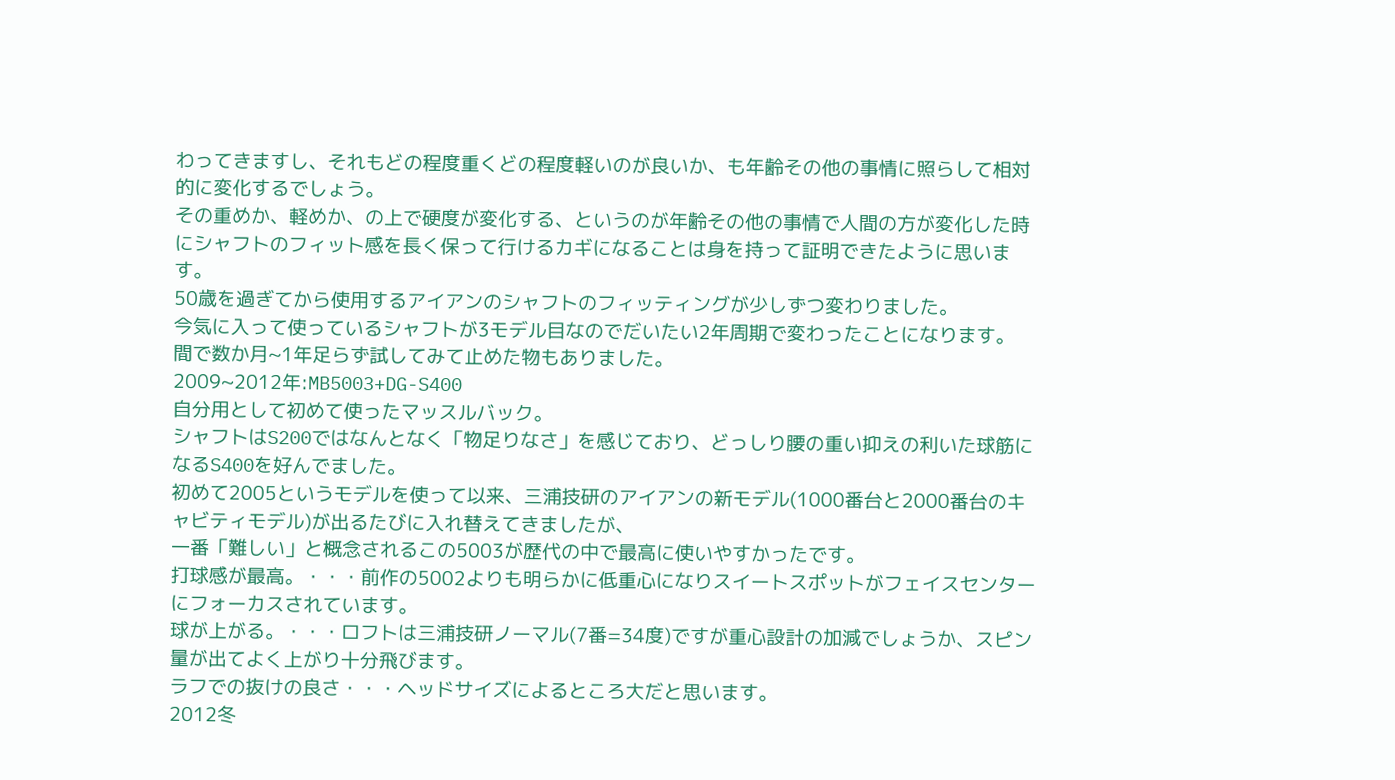わってきますし、それもどの程度重くどの程度軽いのが良いか、も年齢その他の事情に照らして相対的に変化するでしょう。
その重めか、軽めか、の上で硬度が変化する、というのが年齢その他の事情で人間の方が変化した時にシャフトのフィット感を長く保って行けるカギになることは身を持って証明できたように思います。
50歳を過ぎてから使用するアイアンのシャフトのフィッティングが少しずつ変わりました。
今気に入って使っているシャフトが3モデル目なのでだいたい2年周期で変わったことになります。
間で数か月~1年足らず試してみて止めた物もありました。
2009~2012年:MB5003+DG-S400
自分用として初めて使ったマッスルバック。
シャフトはS200ではなんとなく「物足りなさ」を感じており、どっしり腰の重い抑えの利いた球筋になるS400を好んでました。
初めて2005というモデルを使って以来、三浦技研のアイアンの新モデル(1000番台と2000番台のキャビティモデル)が出るたびに入れ替えてきましたが、
一番「難しい」と概念されるこの5003が歴代の中で最高に使いやすかったです。
打球感が最高。・・・前作の5002よりも明らかに低重心になりスイートスポットがフェイスセンターにフォーカスされています。
球が上がる。・・・ロフトは三浦技研ノーマル(7番=34度)ですが重心設計の加減でしょうか、スピン量が出てよく上がり十分飛びます。
ラフでの抜けの良さ・・・ヘッドサイズによるところ大だと思います。
2012冬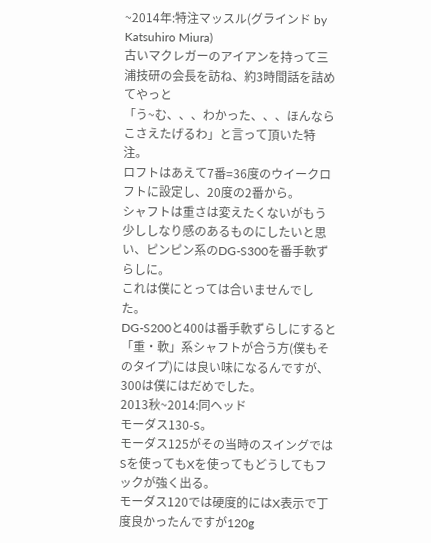~2014年:特注マッスル(グラインド by Katsuhiro Miura)
古いマクレガーのアイアンを持って三浦技研の会長を訪ね、約3時間話を詰めてやっと
「う~む、、、わかった、、、ほんならこさえたげるわ」と言って頂いた特注。
ロフトはあえて7番=36度のウイークロフトに設定し、20度の2番から。
シャフトは重さは変えたくないがもう少ししなり感のあるものにしたいと思い、ピンピン系のDG-S300を番手軟ずらしに。
これは僕にとっては合いませんでした。
DG-S200と400は番手軟ずらしにすると「重・軟」系シャフトが合う方(僕もそのタイプ)には良い味になるんですが、300は僕にはだめでした。
2013秋~2014:同ヘッド
モーダス130-S。
モーダス125がその当時のスイングではSを使ってもXを使ってもどうしてもフックが強く出る。
モーダス120では硬度的にはX表示で丁度良かったんですが120g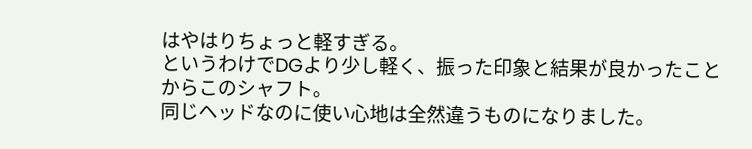はやはりちょっと軽すぎる。
というわけでDGより少し軽く、振った印象と結果が良かったことからこのシャフト。
同じヘッドなのに使い心地は全然違うものになりました。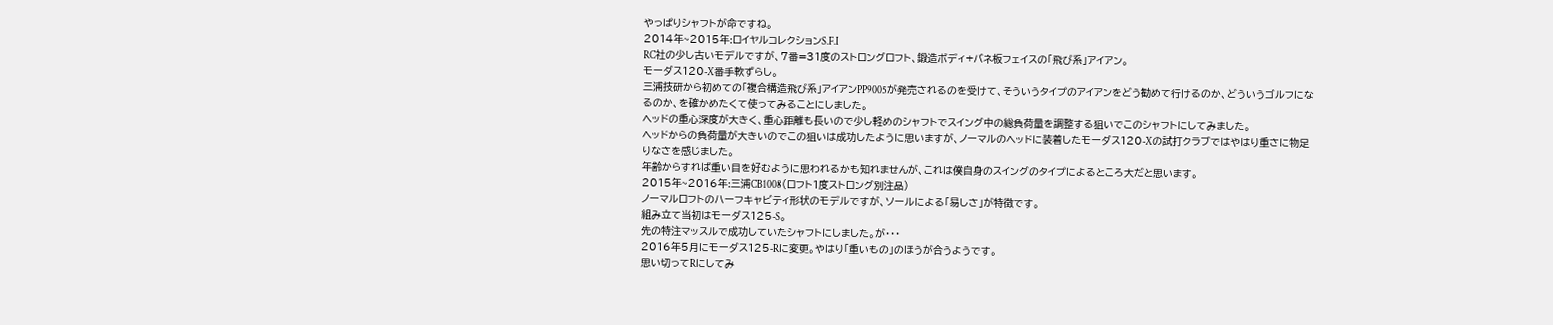やっぱりシャフトが命ですね。
2014年~2015年:ロイヤルコレクションS.F.I
RC社の少し古いモデルですが、7番=31度のストロングロフト、鍛造ボディ+バネ板フェイスの「飛び系」アイアン。
モーダス120-X番手軟ずらし。
三浦技研から初めての「複合構造飛び系」アイアンPP9005が発売されるのを受けて、そういうタイプのアイアンをどう勧めて行けるのか、どういうゴルフになるのか、を確かめたくて使ってみることにしました。
ヘッドの重心深度が大きく、重心距離も長いので少し軽めのシャフトでスイング中の総負荷量を調整する狙いでこのシャフトにしてみました。
ヘッドからの負荷量が大きいのでこの狙いは成功したように思いますが、ノーマルのヘッドに装着したモーダス120-Xの試打クラブではやはり重さに物足りなさを感じました。
年齢からすれば重い目を好むように思われるかも知れませんが、これは僕自身のスイングのタイプによるところ大だと思います。
2015年~2016年:三浦CB1008(ロフト1度ストロング別注品)
ノーマルロフトのハーフキャビティ形状のモデルですが、ソールによる「易しさ」が特徴です。
組み立て当初はモーダス125-S。
先の特注マッスルで成功していたシャフトにしました。が・・・
2016年5月にモーダス125-Rに変更。やはり「重いもの」のほうが合うようです。
思い切ってRにしてみ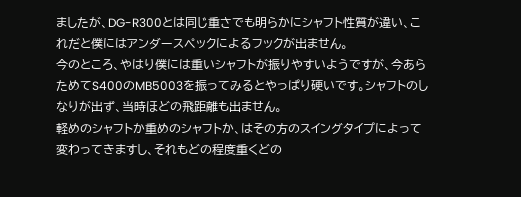ましたが、DG-R300とは同じ重さでも明らかにシャフト性質が違い、これだと僕にはアンダースペックによるフックが出ません。
今のところ、やはり僕には重いシャフトが振りやすいようですが、今あらためてS400のMB5003を振ってみるとやっぱり硬いです。シャフトのしなりが出ず、当時ほどの飛距離も出ません。
軽めのシャフトか重めのシャフトか、はその方のスイングタイプによって変わってきますし、それもどの程度重くどの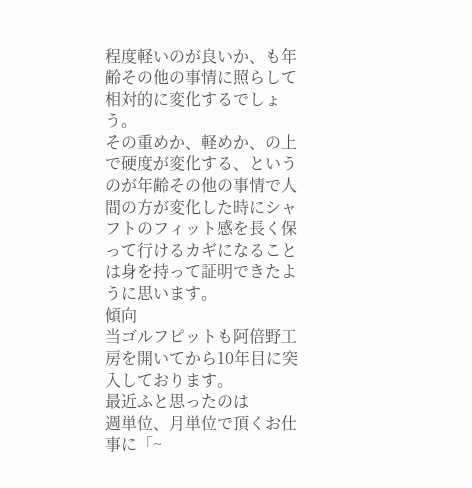程度軽いのが良いか、も年齢その他の事情に照らして相対的に変化するでしょう。
その重めか、軽めか、の上で硬度が変化する、というのが年齢その他の事情で人間の方が変化した時にシャフトのフィット感を長く保って行けるカギになることは身を持って証明できたように思います。
傾向
当ゴルフピットも阿倍野工房を開いてから10年目に突入しております。
最近ふと思ったのは
週単位、月単位で頂くお仕事に「~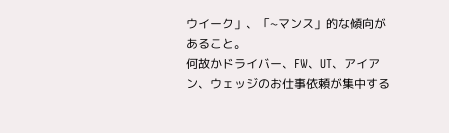ウイーク」、「~マンス」的な傾向があること。
何故かドライバー、FW、UT、アイアン、ウェッジのお仕事依頼が集中する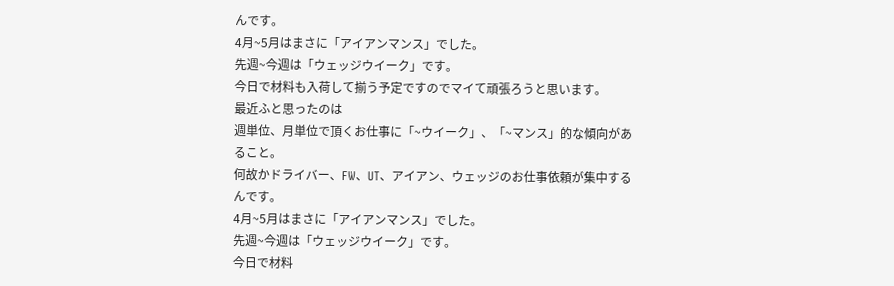んです。
4月~5月はまさに「アイアンマンス」でした。
先週~今週は「ウェッジウイーク」です。
今日で材料も入荷して揃う予定ですのでマイて頑張ろうと思います。
最近ふと思ったのは
週単位、月単位で頂くお仕事に「~ウイーク」、「~マンス」的な傾向があること。
何故かドライバー、FW、UT、アイアン、ウェッジのお仕事依頼が集中するんです。
4月~5月はまさに「アイアンマンス」でした。
先週~今週は「ウェッジウイーク」です。
今日で材料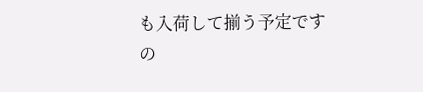も入荷して揃う予定ですの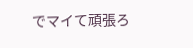でマイて頑張ろ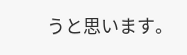うと思います。